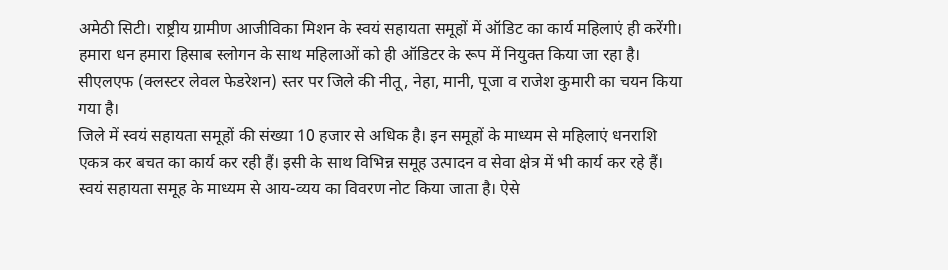अमेठी सिटी। राष्ट्रीय ग्रामीण आजीविका मिशन के स्वयं सहायता समूहों में ऑडिट का कार्य महिलाएं ही करेंगी। हमारा धन हमारा हिसाब स्लोगन के साथ महिलाओं को ही ऑडिटर के रूप में नियुक्त किया जा रहा है। सीएलएफ (क्लस्टर लेवल फेडरेशन) स्तर पर जिले की नीतू, नेहा, मानी, पूजा व राजेश कुमारी का चयन किया गया है।
जिले में स्वयं सहायता समूहों की संख्या 10 हजार से अधिक है। इन समूहों के माध्यम से महिलाएं धनराशि एकत्र कर बचत का कार्य कर रही हैं। इसी के साथ विभिन्न समूह उत्पादन व सेवा क्षेत्र में भी कार्य कर रहे हैं। स्वयं सहायता समूह के माध्यम से आय-व्यय का विवरण नोट किया जाता है। ऐसे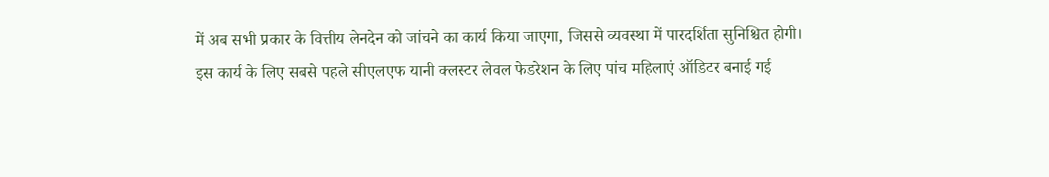में अब सभी प्रकार के वित्तीय लेनदेन को जांचने का कार्य किया जाएगा, जिससे व्यवस्था में पारदर्शिता सुनिश्चित होगी।
इस कार्य के लिए सबसे पहले सीएलएफ यानी क्लस्टर लेवल फेडरेशन के लिए पांच महिलाएं ऑडिटर बनाई गई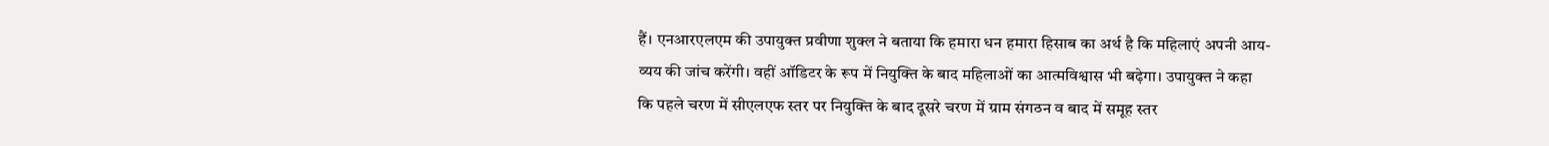हैं। एनआरएलएम की उपायुक्त प्रवीणा शुक्ल ने बताया कि हमारा धन हमारा हिसाब का अर्थ है कि महिलाएं अपनी आय-व्यय की जांच करेंगी। वहीं ऑडिटर के रूप में नियुक्ति के बाद महिलाओं का आत्मविश्वास भी बढ़ेगा। उपायुक्त ने कहा कि पहले चरण में सीएलएफ स्तर पर नियुक्ति के बाद दूसरे चरण में ग्राम संगठन व बाद में समूह स्तर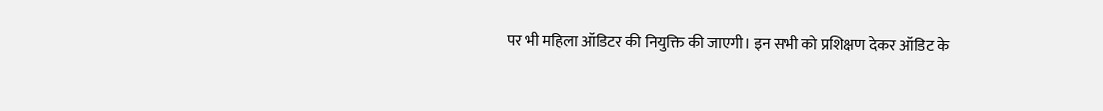पर भी महिला ऑडिटर की नियुक्ति की जाएगी। इन सभी को प्रशिक्षण देकर ऑडिट के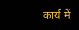कार्य में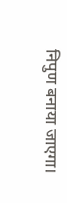निपुण बनाया जाएगा।